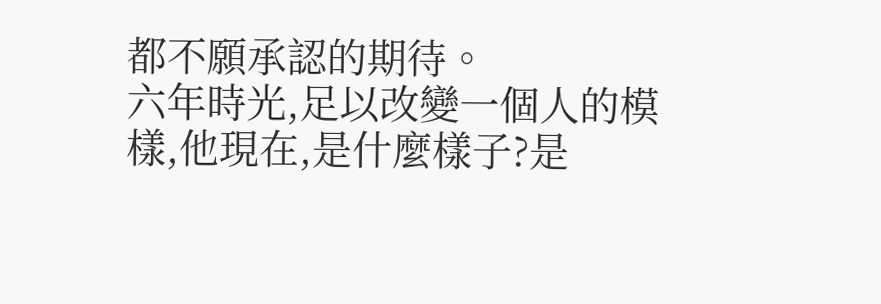都不願承認的期待。
六年時光,足以改變一個人的模樣,他現在,是什麼樣子?是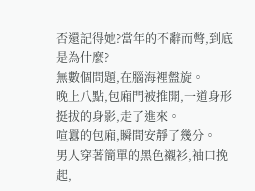否還記得她?當年的不辭而彆,到底是為什麼?
無數個問題,在腦海裡盤旋。
晚上八點,包廂門被推開,一道身形挺拔的身影,走了進來。
喧囂的包廂,瞬間安靜了幾分。
男人穿著簡單的黑色襯衫,袖口挽起,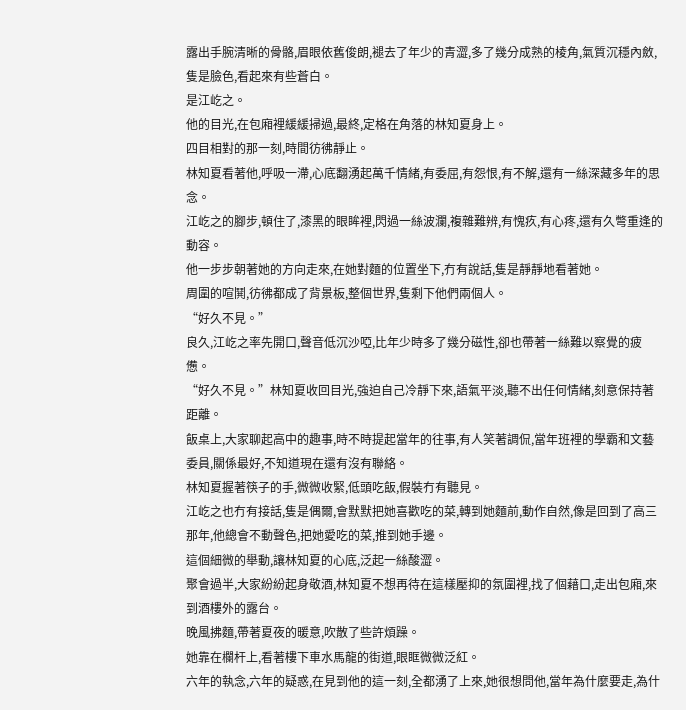露出手腕清晰的骨骼,眉眼依舊俊朗,褪去了年少的青澀,多了幾分成熟的棱角,氣質沉穩內斂,隻是臉色,看起來有些蒼白。
是江屹之。
他的目光,在包廂裡緩緩掃過,最終,定格在角落的林知夏身上。
四目相對的那一刻,時間彷彿靜止。
林知夏看著他,呼吸一滯,心底翻湧起萬千情緒,有委屈,有怨恨,有不解,還有一絲深藏多年的思念。
江屹之的腳步,頓住了,漆黑的眼眸裡,閃過一絲波瀾,複雜難辨,有愧疚,有心疼,還有久彆重逢的動容。
他一步步朝著她的方向走來,在她對麵的位置坐下,冇有說話,隻是靜靜地看著她。
周圍的喧鬨,彷彿都成了背景板,整個世界,隻剩下他們兩個人。
“好久不見。”
良久,江屹之率先開口,聲音低沉沙啞,比年少時多了幾分磁性,卻也帶著一絲難以察覺的疲憊。
“好久不見。”林知夏收回目光,強迫自己冷靜下來,語氣平淡,聽不出任何情緒,刻意保持著距離。
飯桌上,大家聊起高中的趣事,時不時提起當年的往事,有人笑著調侃,當年班裡的學霸和文藝委員,關係最好,不知道現在還有沒有聯絡。
林知夏握著筷子的手,微微收緊,低頭吃飯,假裝冇有聽見。
江屹之也冇有接話,隻是偶爾,會默默把她喜歡吃的菜,轉到她麵前,動作自然,像是回到了高三那年,他總會不動聲色,把她愛吃的菜,推到她手邊。
這個細微的舉動,讓林知夏的心底,泛起一絲酸澀。
聚會過半,大家紛紛起身敬酒,林知夏不想再待在這樣壓抑的氛圍裡,找了個藉口,走出包廂,來到酒樓外的露台。
晚風拂麵,帶著夏夜的暖意,吹散了些許煩躁。
她靠在欄杆上,看著樓下車水馬龍的街道,眼眶微微泛紅。
六年的執念,六年的疑惑,在見到他的這一刻,全都湧了上來,她很想問他,當年為什麼要走,為什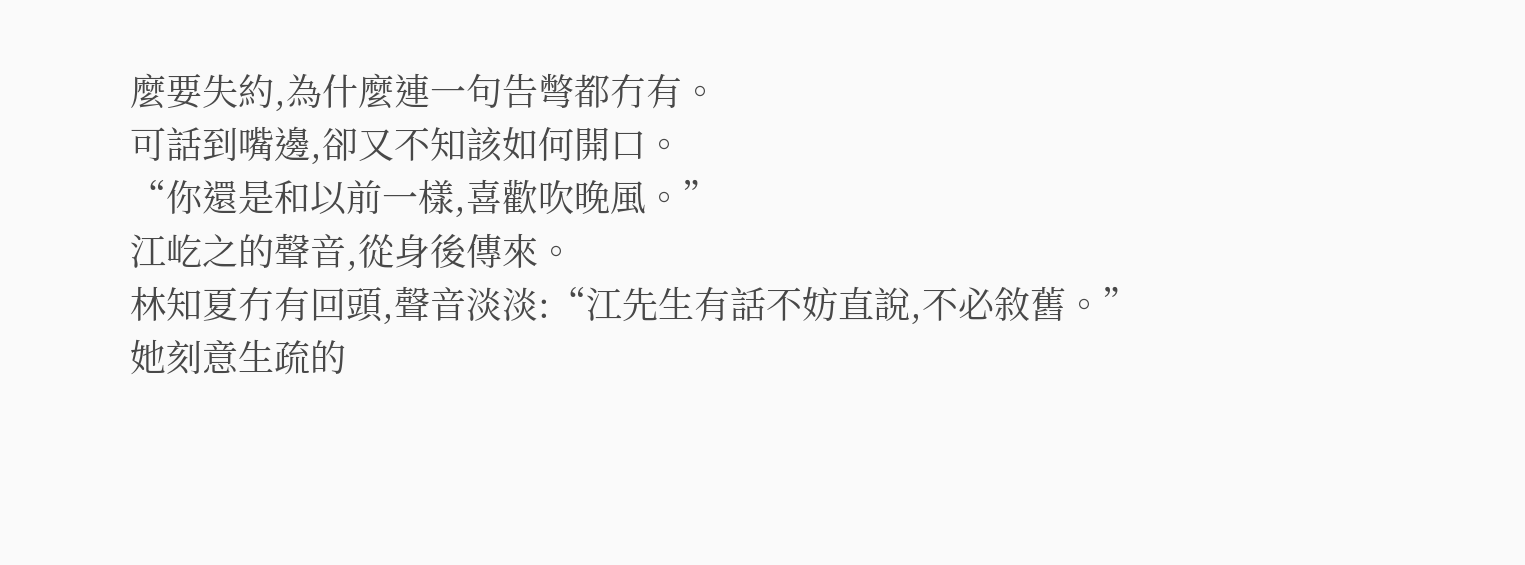麼要失約,為什麼連一句告彆都冇有。
可話到嘴邊,卻又不知該如何開口。
“你還是和以前一樣,喜歡吹晚風。”
江屹之的聲音,從身後傳來。
林知夏冇有回頭,聲音淡淡:“江先生有話不妨直說,不必敘舊。”
她刻意生疏的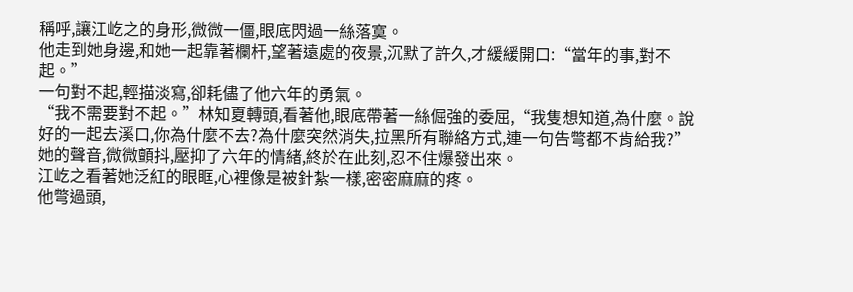稱呼,讓江屹之的身形,微微一僵,眼底閃過一絲落寞。
他走到她身邊,和她一起靠著欄杆,望著遠處的夜景,沉默了許久,才緩緩開口:“當年的事,對不起。”
一句對不起,輕描淡寫,卻耗儘了他六年的勇氣。
“我不需要對不起。”林知夏轉頭,看著他,眼底帶著一絲倔強的委屈,“我隻想知道,為什麼。說好的一起去溪口,你為什麼不去?為什麼突然消失,拉黑所有聯絡方式,連一句告彆都不肯給我?”
她的聲音,微微顫抖,壓抑了六年的情緒,終於在此刻,忍不住爆發出來。
江屹之看著她泛紅的眼眶,心裡像是被針紮一樣,密密麻麻的疼。
他彆過頭,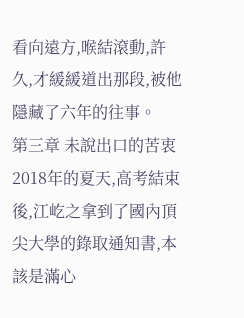看向遠方,喉結滾動,許久,才緩緩道出那段,被他隱藏了六年的往事。
第三章 未說出口的苦衷
2018年的夏天,高考結束後,江屹之拿到了國內頂尖大學的錄取通知書,本該是滿心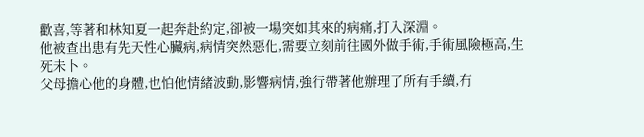歡喜,等著和林知夏一起奔赴約定,卻被一場突如其來的病痛,打入深淵。
他被查出患有先天性心臟病,病情突然惡化,需要立刻前往國外做手術,手術風險極高,生死未卜。
父母擔心他的身體,也怕他情緒波動,影響病情,強行帶著他辦理了所有手續,冇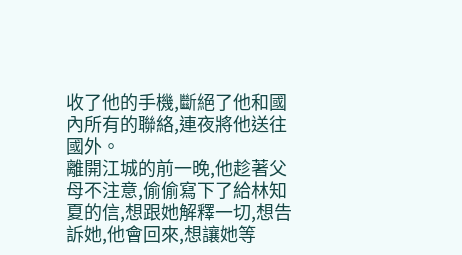收了他的手機,斷絕了他和國內所有的聯絡,連夜將他送往國外。
離開江城的前一晚,他趁著父母不注意,偷偷寫下了給林知夏的信,想跟她解釋一切,想告訴她,他會回來,想讓她等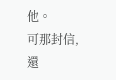他。
可那封信,還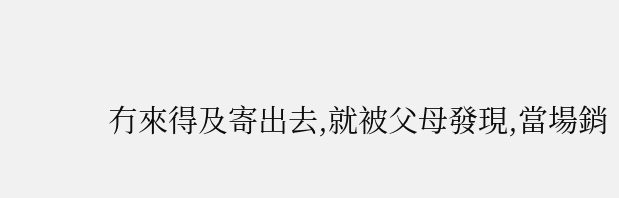冇來得及寄出去,就被父母發現,當場銷